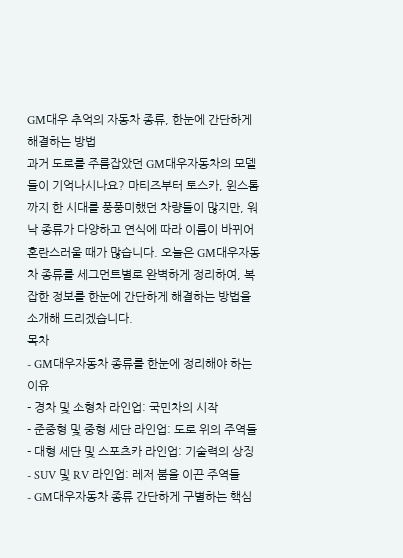GM대우 추억의 자동차 종류, 한눈에 간단하게 해결하는 방법
과거 도로를 주름잡았던 GM대우자동차의 모델들이 기억나시나요? 마티즈부터 토스카, 윈스톰까지 한 시대를 풍풍미했던 차량들이 많지만, 워낙 종류가 다양하고 연식에 따라 이름이 바뀌어 혼란스러울 때가 많습니다. 오늘은 GM대우자동차 종류를 세그먼트별로 완벽하게 정리하여, 복잡한 정보를 한눈에 간단하게 해결하는 방법을 소개해 드리겠습니다.
목차
- GM대우자동차 종류를 한눈에 정리해야 하는 이유
- 경차 및 소형차 라인업: 국민차의 시작
- 준중형 및 중형 세단 라인업: 도로 위의 주역들
- 대형 세단 및 스포츠카 라인업: 기술력의 상징
- SUV 및 RV 라인업: 레저 붐을 이끈 주역들
- GM대우자동차 종류 간단하게 구별하는 핵심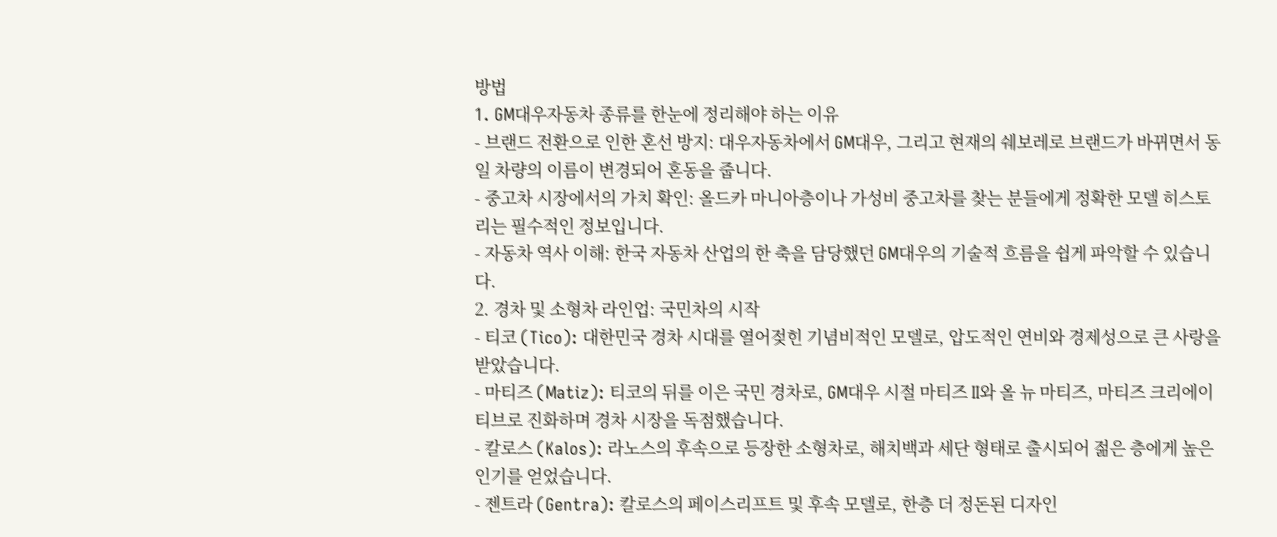방법
1. GM대우자동차 종류를 한눈에 정리해야 하는 이유
- 브랜드 전환으로 인한 혼선 방지: 대우자동차에서 GM대우, 그리고 현재의 쉐보레로 브랜드가 바뀌면서 동일 차량의 이름이 변경되어 혼동을 줍니다.
- 중고차 시장에서의 가치 확인: 올드카 마니아층이나 가성비 중고차를 찾는 분들에게 정확한 모델 히스토리는 필수적인 정보입니다.
- 자동차 역사 이해: 한국 자동차 산업의 한 축을 담당했던 GM대우의 기술적 흐름을 쉽게 파악할 수 있습니다.
2. 경차 및 소형차 라인업: 국민차의 시작
- 티코 (Tico): 대한민국 경차 시대를 열어젖힌 기념비적인 모델로, 압도적인 연비와 경제성으로 큰 사랑을 받았습니다.
- 마티즈 (Matiz): 티코의 뒤를 이은 국민 경차로, GM대우 시절 마티즈 II와 올 뉴 마티즈, 마티즈 크리에이티브로 진화하며 경차 시장을 독점했습니다.
- 칼로스 (Kalos): 라노스의 후속으로 등장한 소형차로, 해치백과 세단 형태로 출시되어 젊은 층에게 높은 인기를 얻었습니다.
- 젠트라 (Gentra): 칼로스의 페이스리프트 및 후속 모델로, 한층 더 정돈된 디자인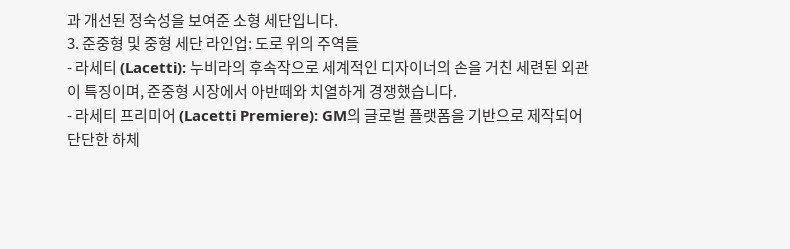과 개선된 정숙성을 보여준 소형 세단입니다.
3. 준중형 및 중형 세단 라인업: 도로 위의 주역들
- 라세티 (Lacetti): 누비라의 후속작으로 세계적인 디자이너의 손을 거친 세련된 외관이 특징이며, 준중형 시장에서 아반떼와 치열하게 경쟁했습니다.
- 라세티 프리미어 (Lacetti Premiere): GM의 글로벌 플랫폼을 기반으로 제작되어 단단한 하체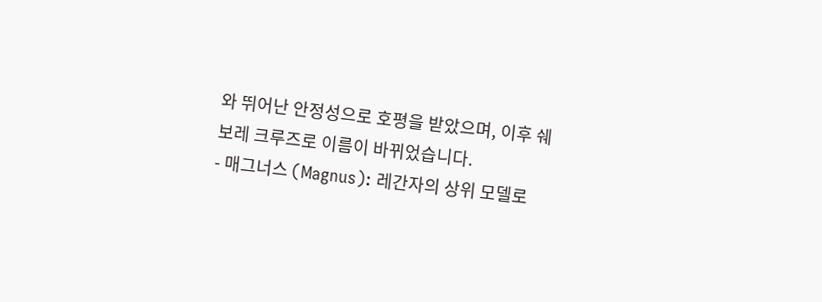와 뛰어난 안정성으로 호평을 받았으며, 이후 쉐보레 크루즈로 이름이 바뀌었습니다.
- 매그너스 (Magnus): 레간자의 상위 모델로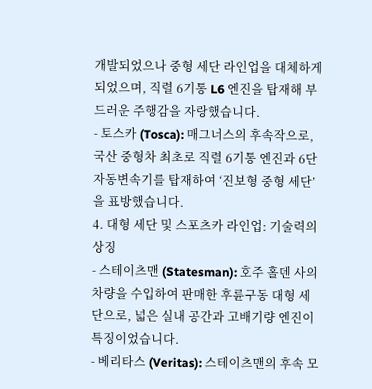개발되었으나 중형 세단 라인업을 대체하게 되었으며, 직렬 6기통 L6 엔진을 탑재해 부드러운 주행감을 자랑했습니다.
- 토스카 (Tosca): 매그너스의 후속작으로, 국산 중형차 최초로 직렬 6기통 엔진과 6단 자동변속기를 탑재하여 ‘진보형 중형 세단’을 표방했습니다.
4. 대형 세단 및 스포츠카 라인업: 기술력의 상징
- 스테이츠맨 (Statesman): 호주 홀덴 사의 차량을 수입하여 판매한 후륜구동 대형 세단으로, 넓은 실내 공간과 고배기량 엔진이 특징이었습니다.
- 베리타스 (Veritas): 스테이츠맨의 후속 모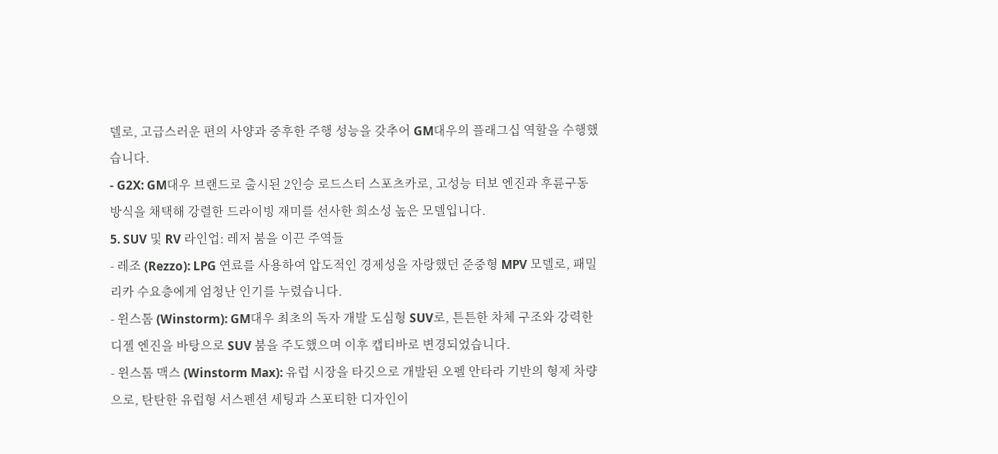델로, 고급스러운 편의 사양과 중후한 주행 성능을 갖추어 GM대우의 플래그십 역할을 수행했습니다.
- G2X: GM대우 브랜드로 출시된 2인승 로드스터 스포츠카로, 고성능 터보 엔진과 후륜구동 방식을 채택해 강렬한 드라이빙 재미를 선사한 희소성 높은 모델입니다.
5. SUV 및 RV 라인업: 레저 붐을 이끈 주역들
- 레조 (Rezzo): LPG 연료를 사용하여 압도적인 경제성을 자랑했던 준중형 MPV 모델로, 패밀리카 수요층에게 엄청난 인기를 누렸습니다.
- 윈스톰 (Winstorm): GM대우 최초의 독자 개발 도심형 SUV로, 튼튼한 차체 구조와 강력한 디젤 엔진을 바탕으로 SUV 붐을 주도했으며 이후 캡티바로 변경되었습니다.
- 윈스톰 맥스 (Winstorm Max): 유럽 시장을 타깃으로 개발된 오펠 안타라 기반의 형제 차량으로, 탄탄한 유럽형 서스펜션 세팅과 스포티한 디자인이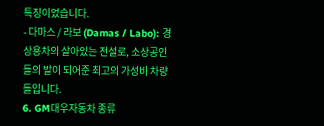특징이었습니다.
- 다마스 / 라보 (Damas / Labo): 경상용차의 살아있는 전설로, 소상공인들의 발이 되어준 최고의 가성비 차량들입니다.
6. GM대우자동차 종류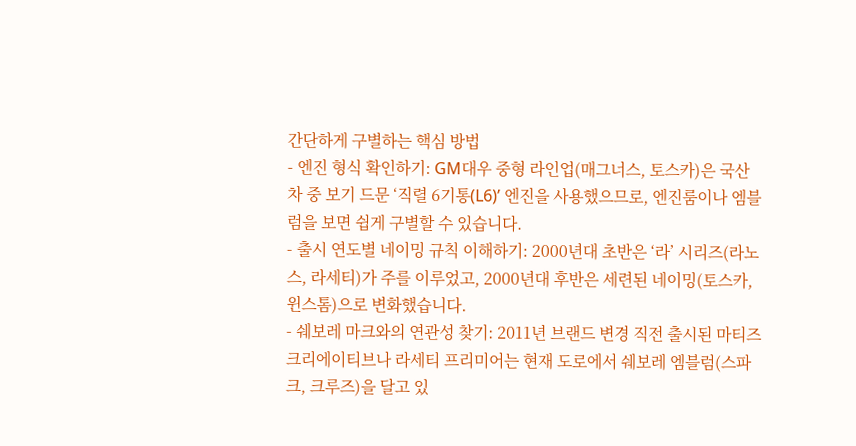간단하게 구별하는 핵심 방법
- 엔진 형식 확인하기: GM대우 중형 라인업(매그너스, 토스카)은 국산차 중 보기 드문 ‘직렬 6기통(L6)’ 엔진을 사용했으므로, 엔진룸이나 엠블럼을 보면 쉽게 구별할 수 있습니다.
- 출시 연도별 네이밍 규칙 이해하기: 2000년대 초반은 ‘라’ 시리즈(라노스, 라세티)가 주를 이루었고, 2000년대 후반은 세련된 네이밍(토스카, 윈스톰)으로 변화했습니다.
- 쉐보레 마크와의 연관성 찾기: 2011년 브랜드 변경 직전 출시된 마티즈 크리에이티브나 라세티 프리미어는 현재 도로에서 쉐보레 엠블럼(스파크, 크루즈)을 달고 있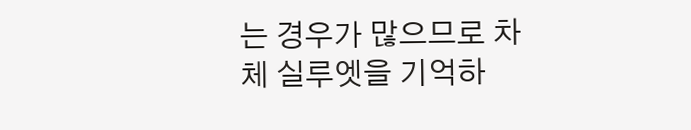는 경우가 많으므로 차체 실루엣을 기억하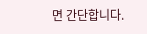면 간단합니다.